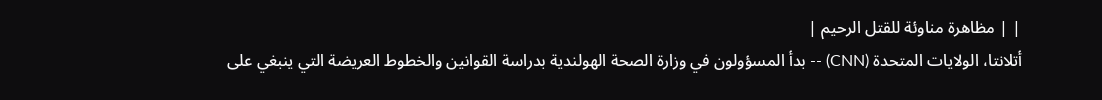| | مظاهرة مناوئة للقتل الرحيم |
أتلانتا، الولايات المتحدة (CNN) -- بدأ المسؤولون في وزارة الصحة الهولندية بدراسة القوانين والخطوط العريضة التي ينبغي على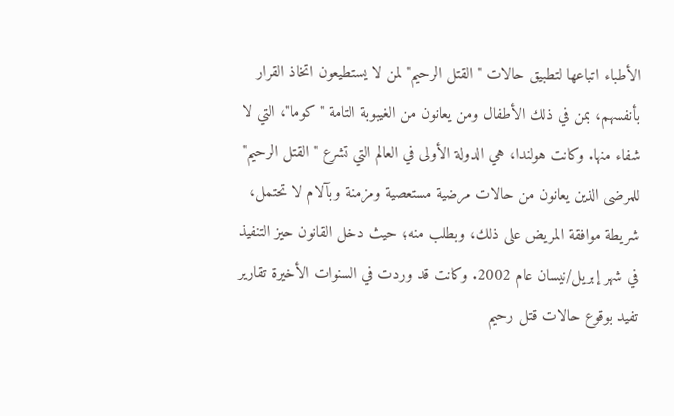الأطباء اتباعها لتطبيق حالات "القتل الرحيم" لمن لا يستطيعون اتخاذ القرار بأنفسهم، بمن في ذلك الأطفال ومن يعانون من الغيبوبة التامة "كوما"، التي لا شفاء منها. وكانت هولندا، هي الدولة الأولى في العالم التي تشرع "القتل الرحيم" للمرضى الذين يعانون من حالات مرضية مستعصية ومزمنة وبآلام لا تحتمل، شريطة موافقة المريض على ذلك، وبطلب منه؛ حيث دخل القانون حيز التنفيذ في شهر إبريل/نيسان عام 2002. وكانت قد وردت في السنوات الأخيرة تقارير تفيد بوقوع حالات قتل رحيم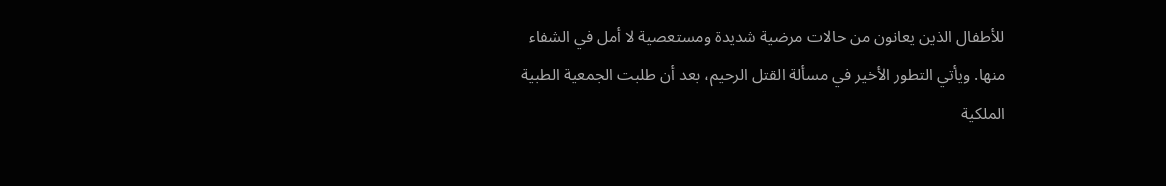للأطفال الذين يعانون من حالات مرضية شديدة ومستعصية لا أمل في الشفاء منها. ويأتي التطور الأخير في مسألة القتل الرحيم، بعد أن طلبت الجمعية الطبية الملكية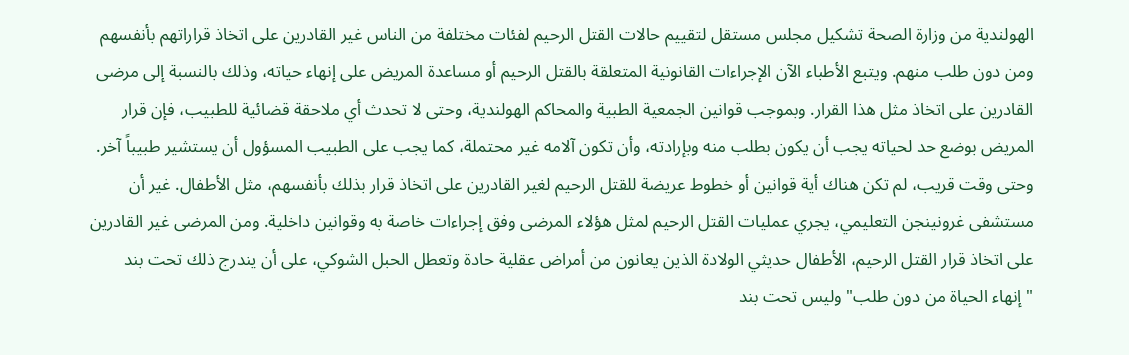الهولندية من وزارة الصحة تشكيل مجلس مستقل لتقييم حالات القتل الرحيم لفئات مختلفة من الناس غير القادرين على اتخاذ قراراتهم بأنفسهم ومن دون طلب منهم. ويتبع الأطباء الآن الإجراءات القانونية المتعلقة بالقتل الرحيم أو مساعدة المريض على إنهاء حياته، وذلك بالنسبة إلى مرضى القادرين على اتخاذ مثل هذا القرار. وبموجب قوانين الجمعية الطبية والمحاكم الهولندية، وحتى لا تحدث أي ملاحقة قضائية للطبيب، فإن قرار المريض بوضع حد لحياته يجب أن يكون بطلب منه وبإرادته، وأن تكون آلامه غير محتملة، كما يجب على الطبيب المسؤول أن يستشير طبيباً آخر. وحتى وقت قريب، لم تكن هناك أية قوانين أو خطوط عريضة للقتل الرحيم لغير القادرين على اتخاذ قرار بذلك بأنفسهم، مثل الأطفال. غير أن مستشفى غرونينجن التعليمي، يجري عمليات القتل الرحيم لمثل هؤلاء المرضى وفق إجراءات خاصة به وقوانين داخلية. ومن المرضى غير القادرين على اتخاذ قرار القتل الرحيم، الأطفال حديثي الولادة الذين يعانون من أمراض عقلية حادة وتعطل الحبل الشوكي، على أن يندرج ذلك تحت بند "إنهاء الحياة من دون طلب" وليس تحت بند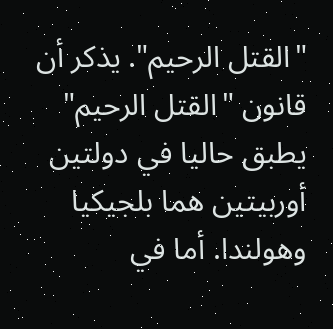"القتل الرحيم". يذكر أن قانون "القتل الرحيم" يطبق حاليا في دولتين أوربيتين هما بلجيكيا وهولندا. أما في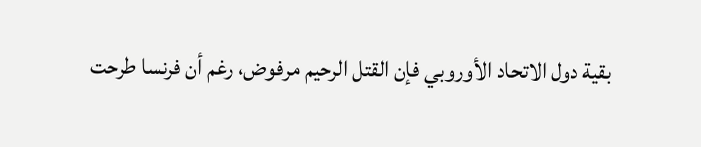بقية دول الاتحاد الأوروبي فإن القتل الرحيم مرفوض، رغم أن فرنسا طرحت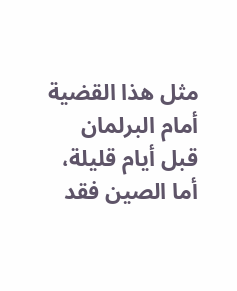مثل هذا القضية أمام البرلمان قبل أيام قليلة، أما الصين فقد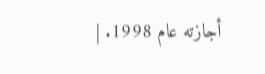أجازته عام 1998. |